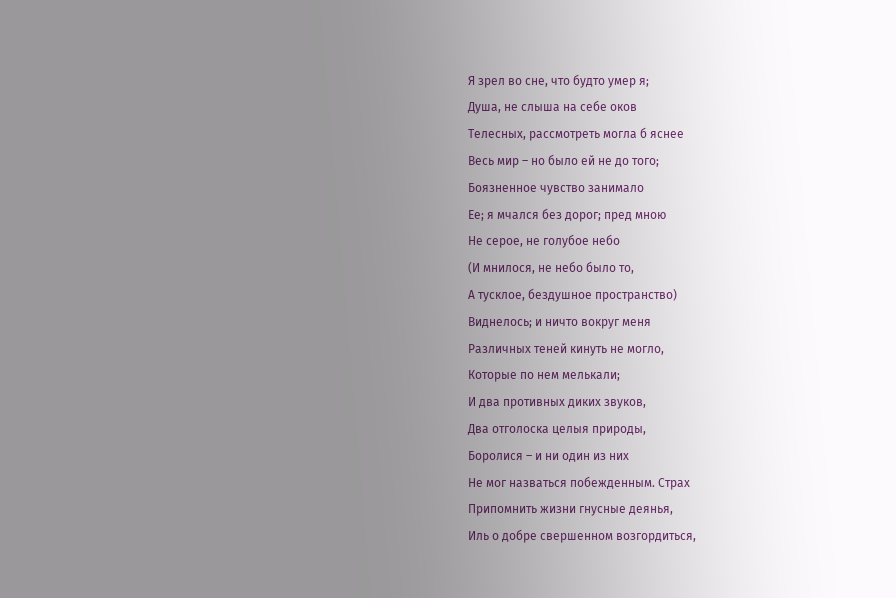Я зрел во сне, что будто умер я;
Душа, не слыша на себе оков
Телесных, рассмотреть могла б яснее
Весь мир – но было ей не до того;
Боязненное чувство занимало
Ее; я мчался без дорог; пред мною
Не серое, не голубое небо
(И мнилося, не небо было то,
А тусклое, бездушное пространство)
Виднелось; и ничто вокруг меня
Различных теней кинуть не могло,
Которые по нем мелькали;
И два противных диких звуков,
Два отголоска целыя природы,
Боролися – и ни один из них
Не мог назваться побежденным. Страх
Припомнить жизни гнусные деянья,
Иль о добре свершенном возгордиться,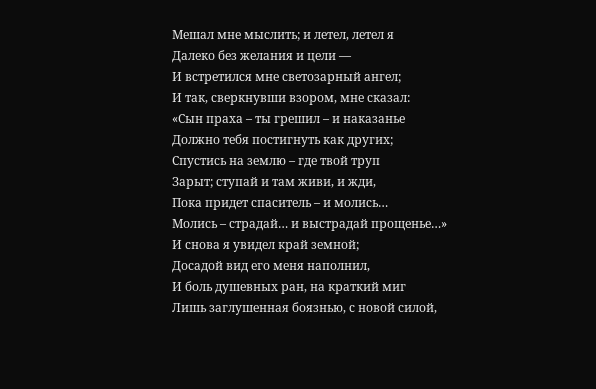Мешал мне мыслить; и летел, летел я
Далеко без желания и цели —
И встретился мне светозарный ангел;
И так, сверкнувши взором, мне сказал:
«Сын праха – ты грешил – и наказанье
Должно тебя постигнуть как других;
Спустись на землю – где твой труп
Зарыт; ступай и там живи, и жди,
Пока придет спаситель – и молись…
Молись – страдай… и выстрадай прощенье…»
И снова я увидел край земной;
Досадой вид его меня наполнил,
И боль душевных ран, на краткий миг
Лишь заглушенная боязнью, с новой силой,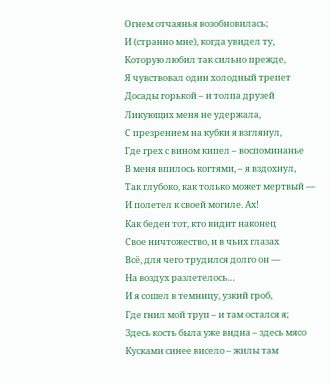Огнем отчаянья возобновилась;
И (странно мне), когда увидел ту,
Которую любил так сильно прежде,
Я чувствовал один холодный трепет
Досады горькой – и толпа друзей
Ликующих меня не удержала,
С презрением на кубки я взглянул,
Где грех с вином кипел – воспоминанье
В меня впилось когтями, – я вздохнул,
Так глубоко, как только может мертвый —
И полетел к своей могиле. Ах!
Как беден тот, кто видит наконец
Свое ничтожество, и в чьих глазах
Всё, для чего трудился долго он —
На воздух разлетелось…
И я сошел в темницу, узкий гроб,
Где гнил мой труп – и там остался я;
Здесь кость была уже видна – здесь мясо
Кусками синее висело – жилы там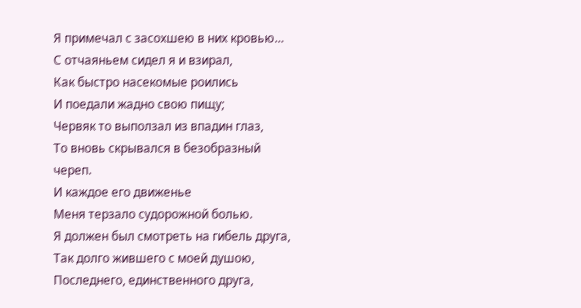Я примечал с засохшею в них кровью…
С отчаяньем сидел я и взирал,
Как быстро насекомые роились
И поедали жадно свою пищу;
Червяк то выползал из впадин глаз,
То вновь скрывался в безобразный череп.
И каждое его движенье
Меня терзало судорожной болью.
Я должен был смотреть на гибель друга,
Так долго жившего с моей душою,
Последнего, единственного друга,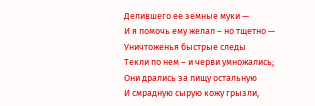Делившего ее земные муки —
И я помочь ему желал – но тщетно —
Уничтоженья быстрые следы
Текли по нем – и черви умножались;
Они дрались за пищу остальную
И смрадную сырую кожу грызли,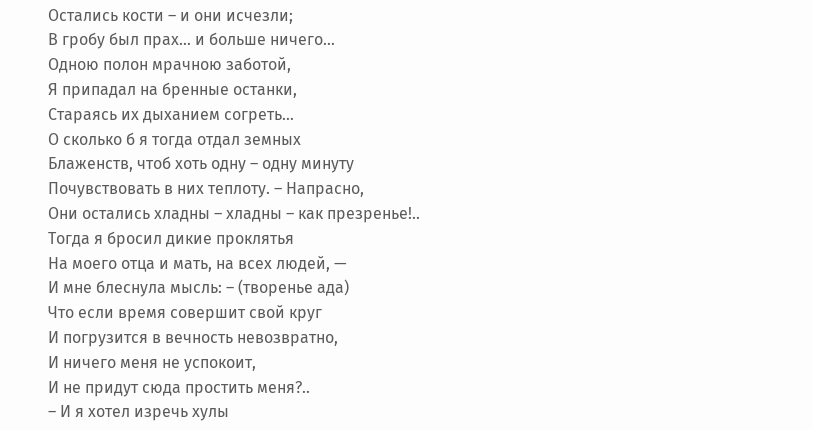Остались кости – и они исчезли;
В гробу был прах… и больше ничего…
Одною полон мрачною заботой,
Я припадал на бренные останки,
Стараясь их дыханием согреть…
О сколько б я тогда отдал земных
Блаженств, чтоб хоть одну – одну минуту
Почувствовать в них теплоту. – Напрасно,
Они остались хладны – хладны – как презренье!..
Тогда я бросил дикие проклятья
На моего отца и мать, на всех людей, —
И мне блеснула мысль: – (творенье ада)
Что если время совершит свой круг
И погрузится в вечность невозвратно,
И ничего меня не успокоит,
И не придут сюда простить меня?..
– И я хотел изречь хулы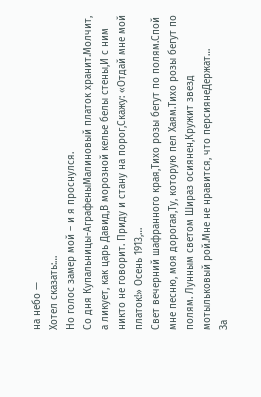на небо —
Хотел сказать:…
Но голос замер мой – и я проснулся.
Со дня Купальницы-АграфеныМалиновый платок хранит.Молчит, а ликует, как царь Давид,В морозной келье белы стены,И с ним никто не говорит. Приду и стану на порог,Скажу: «Отдай мне мой платок!» Осень 1913,…
Свет вечерний шафранного края,Тихо розы бегут по полям.Спой мне песню, моя дорогая,Ту, которую пел Хаям.Тихо розы бегут по полям. Лунным светом Шираз осиянен,Кружит звезд мотыльковый рой.Мне не нравится, что персиянеДержат…
За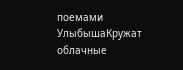поемами УлыбышаКружат облачные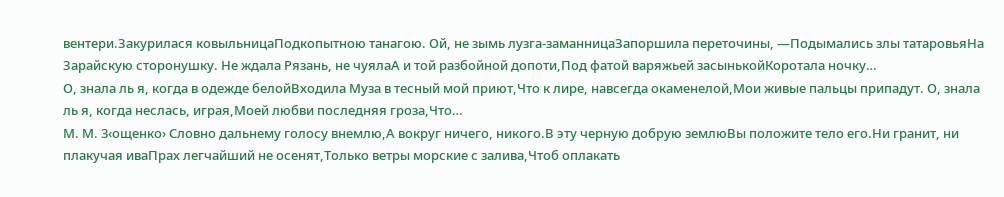вентери.Закурилася ковыльницаПодкопытною танагою. Ой, не зымь лузга-заманницаЗапоршила переточины, —Подымались злы татаровьяНа Зарайскую сторонушку. Не ждала Рязань, не чуялаА и той разбойной допоти,Под фатой варяжьей засынькойКоротала ночку…
О, знала ль я, когда в одежде белойВходила Муза в тесный мой приют,Что к лире, навсегда окаменелой,Мои живые пальцы припадут. О, знала ль я, когда неслась, играя,Моей любви последняя гроза,Что…
М. М. 3‹ощенко› Словно дальнему голосу внемлю,А вокруг ничего, никого.В эту черную добрую землюВы положите тело его.Ни гранит, ни плакучая иваПрах легчайший не осенят,Только ветры морские с залива,Чтоб оплакать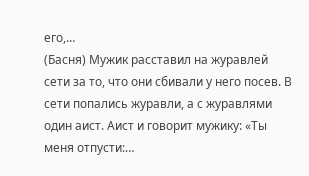его,…
(Басня) Мужик расставил на журавлей сети за то, что они сбивали у него посев. В сети попались журавли, а с журавлями один аист. Аист и говорит мужику: «Ты меня отпусти:…